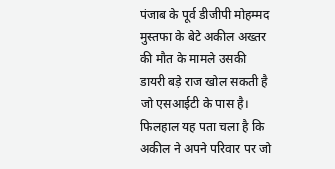पंजाब के पूर्व डीजीपी मोहम्मद मुस्तफा के बेटे अकील अख्तर की मौत के मामले उसकी डायरी बड़े राज खोल सकती है जो एसआईटी के पास है। फिलहाल यह पता चला है कि अकील ने अपने परिवार पर जो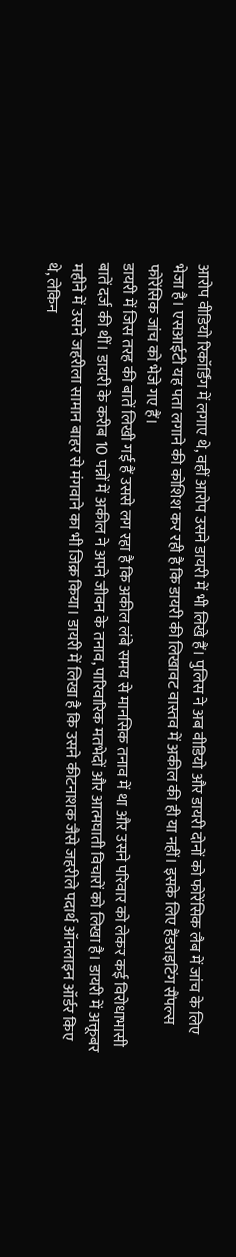आरोप वीडियो रिकॉर्डिंग में लगाए थे, वहीं आरोप उसने डायरी में भी लिखे हैं। पुलिस ने अब वीडियो और डायरी दोनों को फोरेंसिक लैब में जांच के लिए भेजा है। एसआईटी यह पता लगाने की कोशिश कर रही है कि डायरी की लिखावट वास्तव में अकील की ही या नहीं। इसके लिए हैंडराइटिंग सैंपल्स फोरेंसिक जांच को भेजे गए हैं।
डायरी में जिस तरह की बातें लिखी गई हैं उससे लग रहा है कि अकील लंबे समय से मानसिक तनाव में था और उसने परिवार को लेकर कई विरोधाभासी बातें दर्ज की थीं। डायरी के करीब 10 पन्नों में अकील ने अपने जीवन के तनाव, पारिवारिक मतभेदों और आत्मघाती विचारों को लिखा है। डायरी में अक्तूबर महीने में उसने जहरीला सामान बाहर से मंगवाने का भी जिक्र किया। डायरी में लिखा है कि उसने कीटनाशक जैसे जहरीले पदार्थ ऑनलाइन ऑर्डर किए थे, लेकिन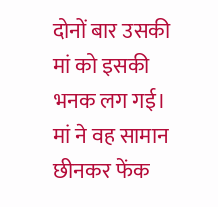दोनों बार उसकी मां को इसकी भनक लग गई। मां ने वह सामान छीनकर फेंक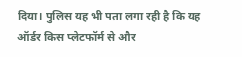दिया। पुलिस यह भी पता लगा रही है कि यह ऑर्डर किस प्लेटफॉर्म से और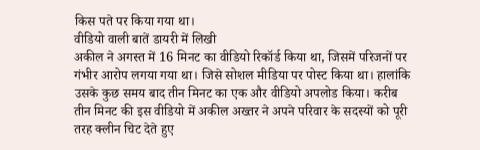किस पते पर किया गया था।
वीडियो वाली बातें डायरी में लिखी
अकील ने अगस्त में 16 मिनट का वीडियो रिकॉर्ड किया था, जिसमें परिजनों पर गंभीर आरोप लगया गया था। जिसे सोशल मीडिया पर पोस्ट किया था। हालांकि उसके कुछ समय बाद तीन मिनट का एक और वीडियो अपलोड किया। करीब तीन मिनट की इस वीडियो में अकील अख्तर ने अपने परिवार के सदस्यों को पूरी तरह क्लीन चिट देते हुए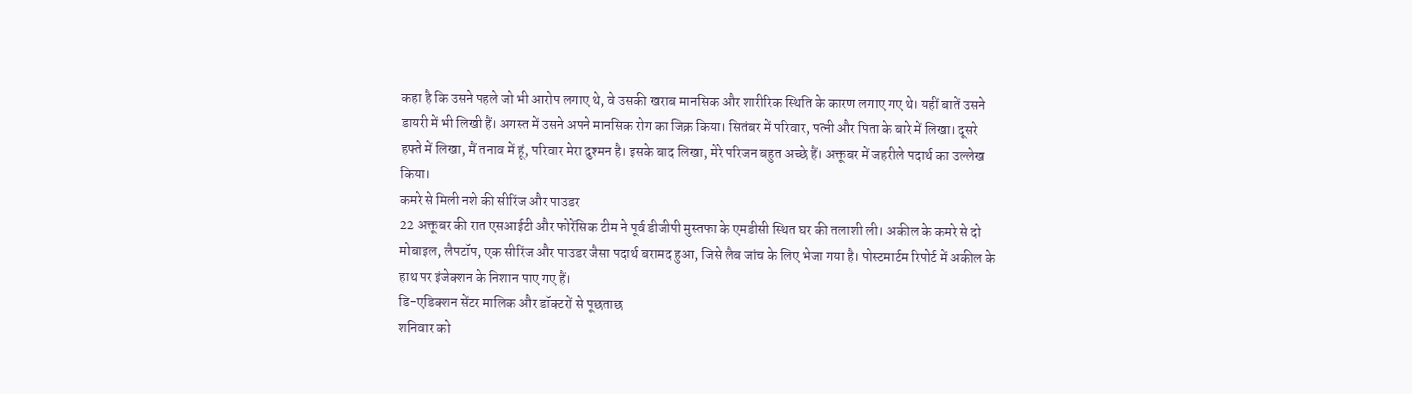कहा है कि उसने पहले जो भी आरोप लगाए थे, वे उसकी खराब मानसिक और शारीरिक स्थिति के कारण लगाए गए थे। यहीं बातें उसने डायरी में भी लिखी हैं। अगस्त में उसने अपने मानसिक रोग का जिक्र किया। सितंबर में परिवार, पत्नी और पिता के बारे में लिखा। दूसरे हफ्ते में लिखा, मैं तनाव में हूं, परिवार मेरा दुश्मन है। इसके बाद लिखा, मेरे परिजन बहुत अच्छे हैं। अक्तूबर में जहरीले पदार्थ का उल्लेख किया।
कमरे से मिली नशे की सीरिंज और पाउडर
22 अक्तूबर की रात एसआईटी और फोरेंसिक टीम ने पूर्व डीजीपी मुस्तफा के एमडीसी स्थित घर की तलाशी ली। अकील के कमरे से दो मोबाइल, लैपटॉप, एक सीरिंज और पाउडर जैसा पदार्थ बरामद हुआ, जिसे लैब जांच के लिए भेजा गया है। पोस्टमार्टम रिपोर्ट में अकील के हाथ पर इंजेक्शन के निशान पाए गए हैं।
डि-एडिक्शन सेंटर मालिक और डॉक्टरों से पूछताछ
शनिवार को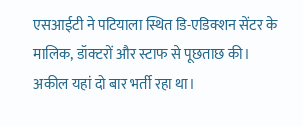एसआईटी ने पटियाला स्थित डि-एडिक्शन सेंटर के मालिक, डॉक्टरों और स्टाफ से पूछताछ की। अकील यहां दो बार भर्ती रहा था।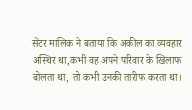सेंटर मालिक ने बताया कि अकील का व्यवहार अस्थिर था,कभी वह अपने परिवार के खिलाफ बोलता था, तो कभी उनकी तारीफ करता था।